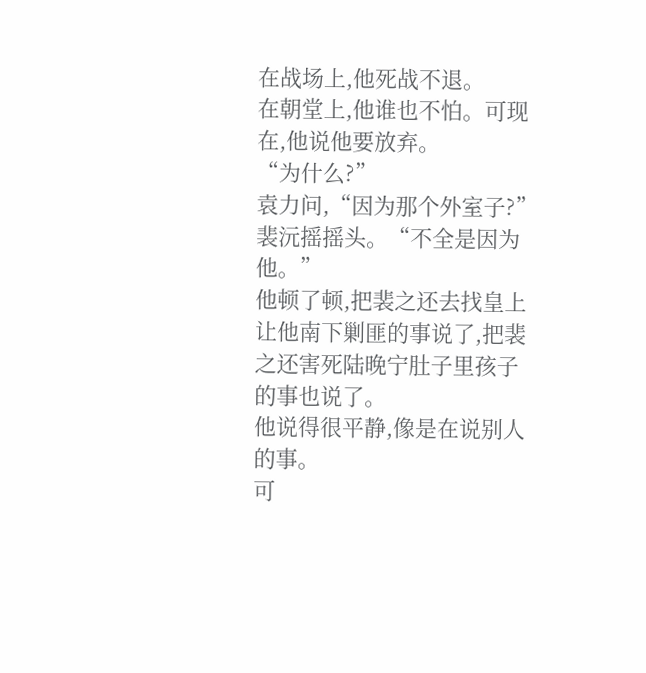在战场上,他死战不退。
在朝堂上,他谁也不怕。可现在,他说他要放弃。
“为什么?”
袁力问,“因为那个外室子?”
裴沅摇摇头。“不全是因为他。”
他顿了顿,把裴之还去找皇上让他南下剿匪的事说了,把裴之还害死陆晚宁肚子里孩子的事也说了。
他说得很平静,像是在说别人的事。
可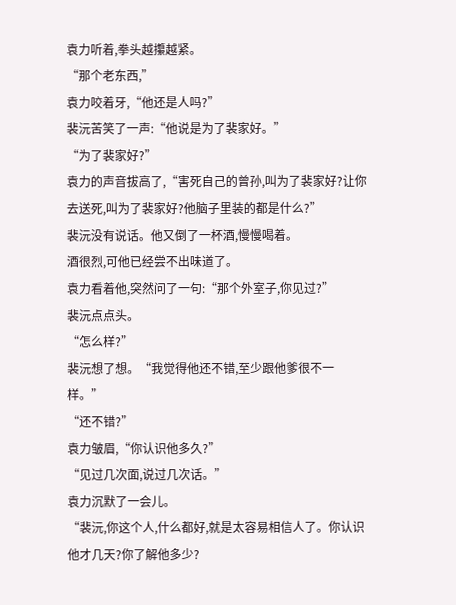袁力听着,拳头越攥越紧。
“那个老东西,”
袁力咬着牙,“他还是人吗?”
裴沅苦笑了一声:“他说是为了裴家好。”
“为了裴家好?”
袁力的声音拔高了,“害死自己的曾孙,叫为了裴家好?让你去送死,叫为了裴家好?他脑子里装的都是什么?”
裴沅没有说话。他又倒了一杯酒,慢慢喝着。
酒很烈,可他已经尝不出味道了。
袁力看着他,突然问了一句:“那个外室子,你见过?”
裴沅点点头。
“怎么样?”
裴沅想了想。“我觉得他还不错,至少跟他爹很不一样。”
“还不错?”
袁力皱眉,“你认识他多久?”
“见过几次面,说过几次话。”
袁力沉默了一会儿。
“裴沅,你这个人,什么都好,就是太容易相信人了。你认识他才几天?你了解他多少?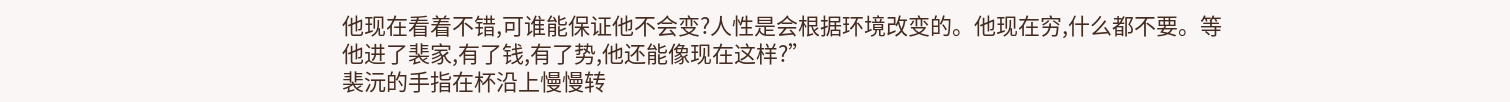他现在看着不错,可谁能保证他不会变?人性是会根据环境改变的。他现在穷,什么都不要。等他进了裴家,有了钱,有了势,他还能像现在这样?”
裴沅的手指在杯沿上慢慢转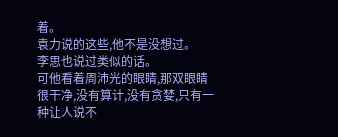着。
袁力说的这些,他不是没想过。
李思也说过类似的话。
可他看着周沛光的眼睛,那双眼睛很干净,没有算计,没有贪婪,只有一种让人说不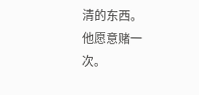清的东西。
他愿意赌一次。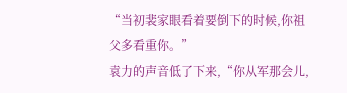“当初裴家眼看着要倒下的时候,你祖父多看重你。”
袁力的声音低了下来,“你从军那会儿,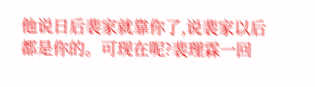他说日后裴家就靠你了,说裴家以后都是你的。可现在呢?裴理霖一回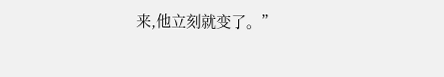来,他立刻就变了。”